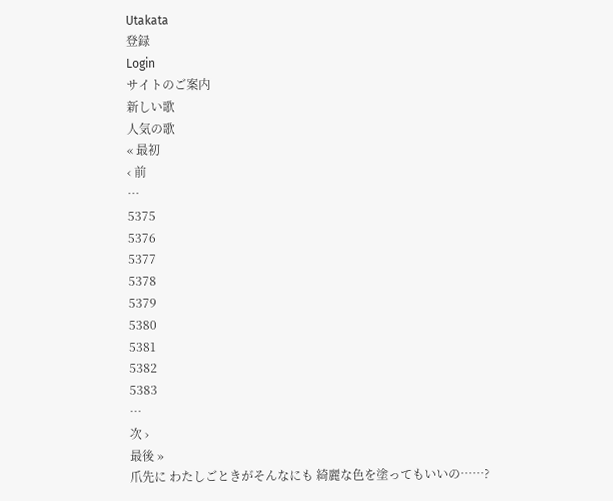Utakata
登録
Login
サイトのご案内
新しい歌
人気の歌
« 最初
‹ 前
…
5375
5376
5377
5378
5379
5380
5381
5382
5383
…
次 ›
最後 »
爪先に わたしごときがそんなにも 綺麗な色を塗ってもいいの……?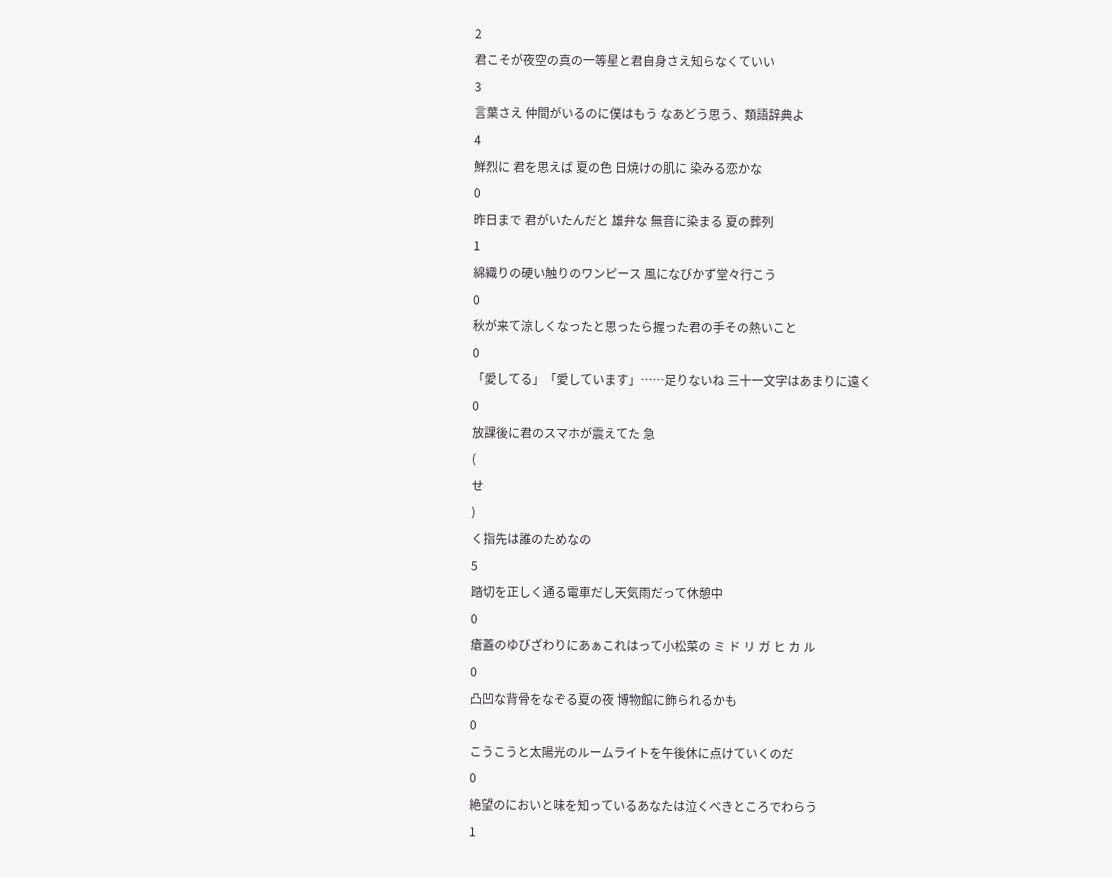2
君こそが夜空の真の一等星と君自身さえ知らなくていい
3
言葉さえ 仲間がいるのに僕はもう なあどう思う、類語辞典よ
4
鮮烈に 君を思えば 夏の色 日焼けの肌に 染みる恋かな
0
昨日まで 君がいたんだと 雄弁な 無音に染まる 夏の葬列
1
綿織りの硬い触りのワンピース 風になびかず堂々行こう
0
秋が来て涼しくなったと思ったら握った君の手その熱いこと
0
「愛してる」「愛しています」……足りないね 三十一文字はあまりに遠く
0
放課後に君のスマホが震えてた 急
(
せ
)
く指先は誰のためなの
5
踏切を正しく通る電車だし天気雨だって休憩中
0
瘡蓋のゆびざわりにあぁこれはって小松菜の ミ ド リ ガ ヒ カ ル
0
凸凹な背骨をなぞる夏の夜 博物館に飾られるかも
0
こうこうと太陽光のルームライトを午後休に点けていくのだ
0
絶望のにおいと味を知っているあなたは泣くべきところでわらう
1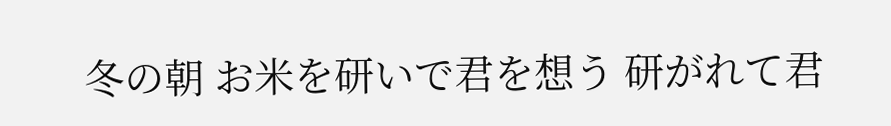冬の朝 お米を研いで君を想う 研がれて君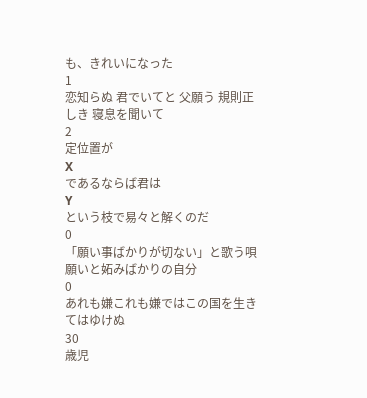も、きれいになった
1
恋知らぬ 君でいてと 父願う 規則正しき 寝息を聞いて
2
定位置が
X
であるならば君は
Y
という枝で易々と解くのだ
0
「願い事ばかりが切ない」と歌う唄 願いと妬みばかりの自分
0
あれも嫌これも嫌ではこの国を生きてはゆけぬ
30
歳児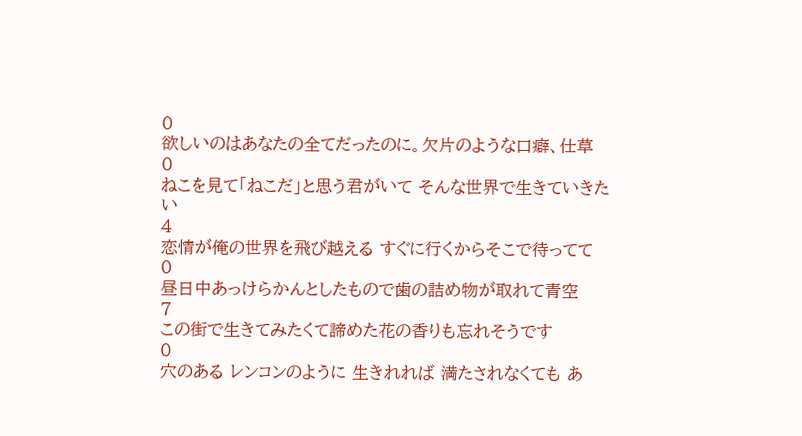0
欲しいのはあなたの全てだったのに。欠片のような口癖、仕草
0
ねこを見て「ねこだ」と思う君がいて そんな世界で生きていきたい
4
恋情が俺の世界を飛び越える すぐに行くからそこで待ってて
0
昼日中あっけらかんとしたもので歯の詰め物が取れて青空
7
この街で生きてみたくて諦めた花の香りも忘れそうです
0
穴のある レンコンのように 生きれれば 満たされなくても あ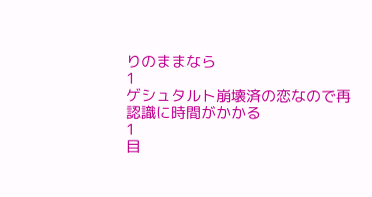りのままなら
1
ゲシュタルト崩壊済の恋なので再認識に時間がかかる
1
目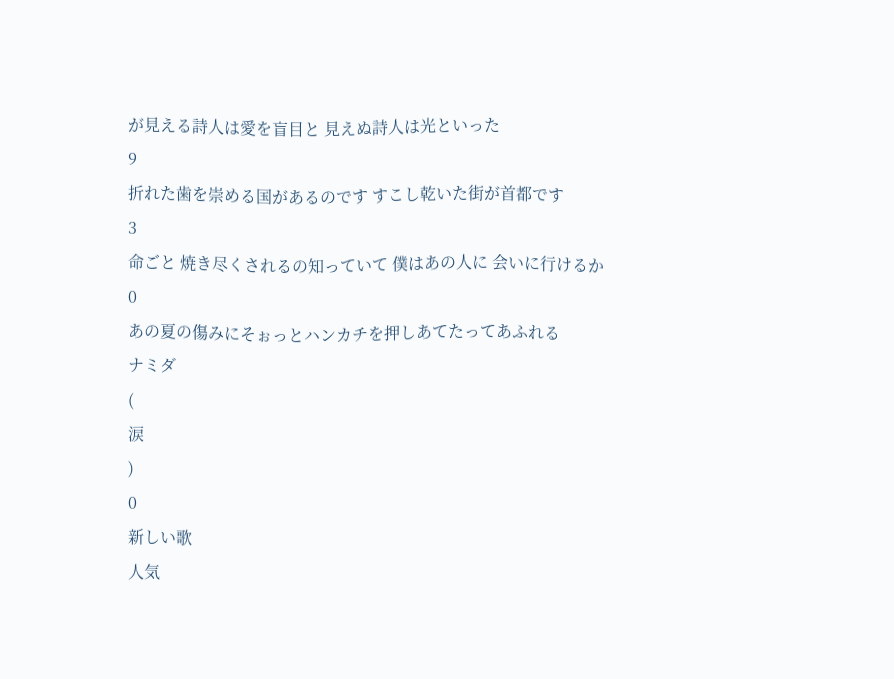が見える詩人は愛を盲目と 見えぬ詩人は光といった
9
折れた歯を崇める国があるのです すこし乾いた街が首都です
3
命ごと 焼き尽くされるの知っていて 僕はあの人に 会いに行けるか
0
あの夏の傷みにそぉっとハンカチを押しあてたってあふれる
ナミダ
(
涙
)
0
新しい歌
人気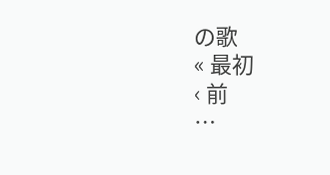の歌
« 最初
‹ 前
…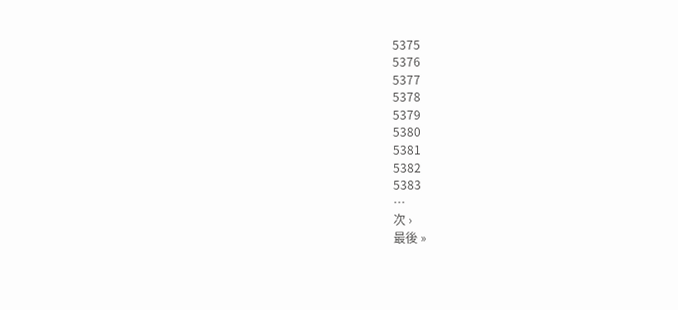5375
5376
5377
5378
5379
5380
5381
5382
5383
…
次 ›
最後 »